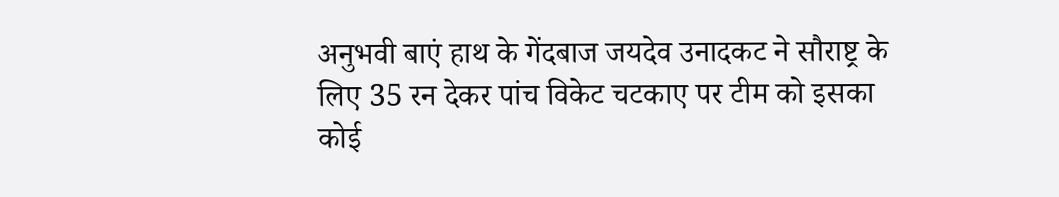अनुभवी बाएं हाथ के गेंदबाज जयदेव उनादकट ने सौराष्ट्र के लिए 35 रन देकर पांच विकेट चटकाए पर टीम को इसका कोई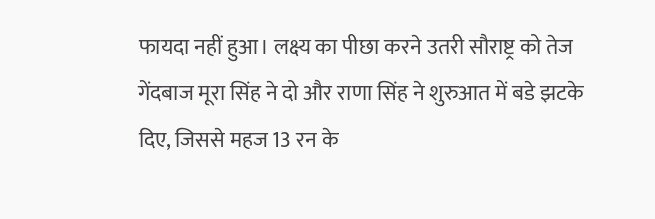फायदा नहीं हुआ। लक्ष्य का पीछा करने उतरी सौराष्ट्र को तेज गेंदबाज मूरा सिंह ने दो और राणा सिंह ने शुरुआत में बडे झटके दिए, जिससे महज 13 रन के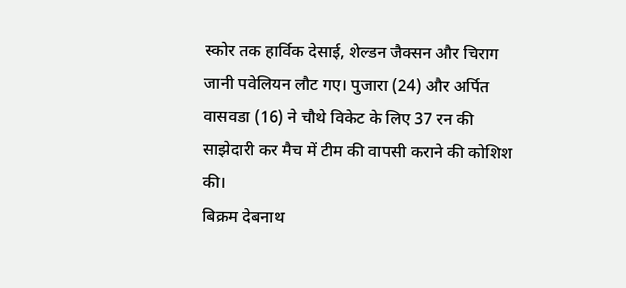स्कोर तक हार्विक देसाई, शेल्डन जैक्सन और चिराग जानी पवेलियन लौट गए। पुजारा (24) और अर्पित वासवडा (16) ने चौथे विकेट के लिए 37 रन की साझेदारी कर मैच में टीम की वापसी कराने की कोशिश की।
बिक्रम देबनाथ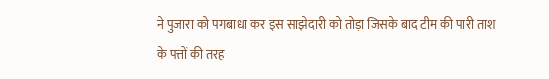ने पुजारा को पगबाधा कर इस साझेदारी को तोड़ा जिसके बाद टीम की पारी ताश के पत्तों की तरह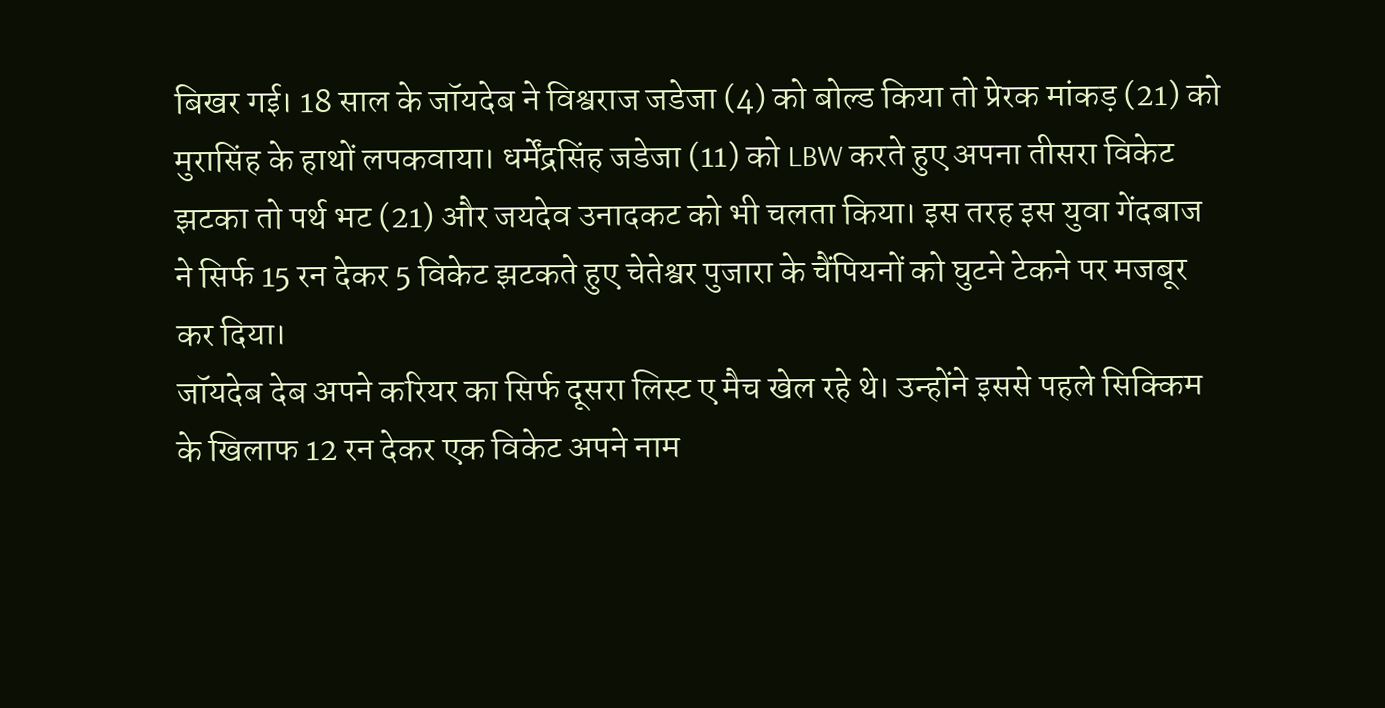बिखर गई। 18 साल के जॉयदेब ने विश्वराज जडेजा (4) को बोल्ड किया तो प्रेरक मांकड़ (21) को मुरासिंह के हाथों लपकवाया। धर्मेंद्रसिंह जडेजा (11) को LBW करते हुए अपना तीसरा विकेट झटका तो पर्थ भट (21) और जयदेव उनादकट को भी चलता किया। इस तरह इस युवा गेंदबाज ने सिर्फ 15 रन देकर 5 विकेट झटकते हुए चेतेश्वर पुजारा के चैंपियनों को घुटने टेकने पर मजबूर कर दिया।
जॉयदेब देब अपने करियर का सिर्फ दूसरा लिस्ट ए मैच खेल रहे थे। उन्होंने इससे पहले सिक्किम के खिलाफ 12 रन देकर एक विकेट अपने नाम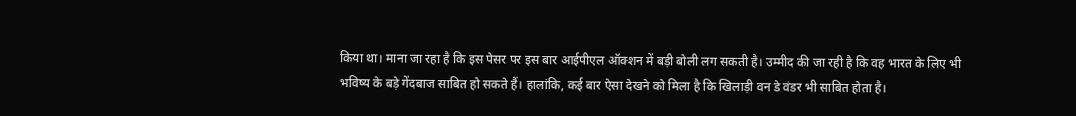किया था। माना जा रहा है कि इस पेसर पर इस बार आईपीएल ऑक्शन में बड़ी बोली लग सकती है। उम्मीद की जा रही है कि वह भारत के लिए भी भविष्य के बड़े गेंदबाज साबित हो सकते हैं। हालांकि, कई बार ऐसा देखने को मिला है कि खिलाड़ी वन डे वंडर भी साबित होता है।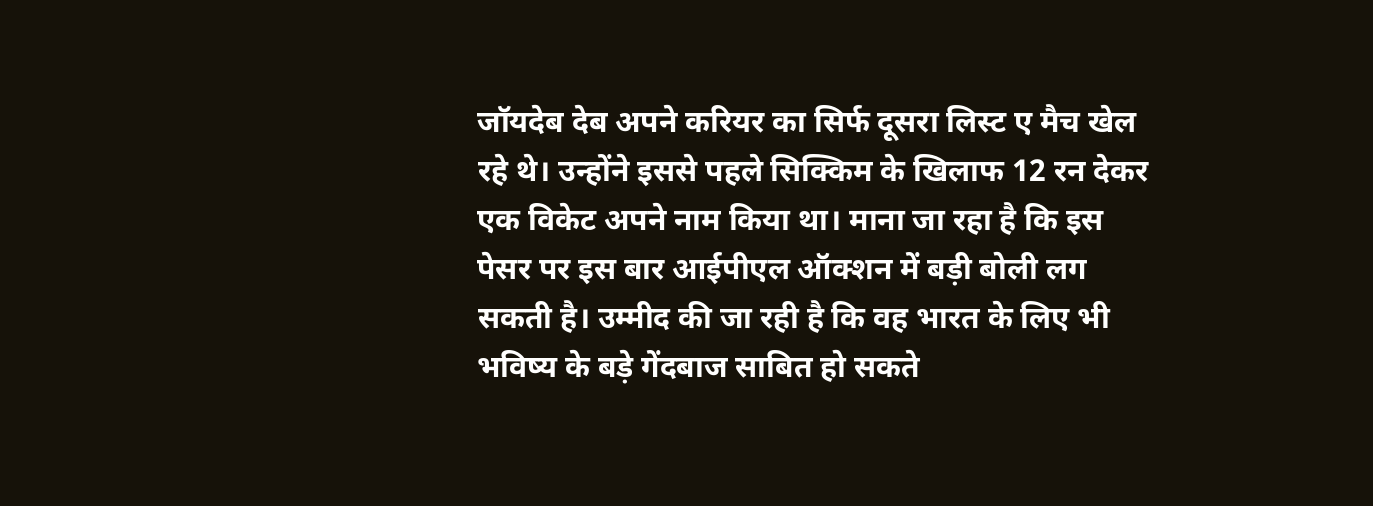जॉयदेब देब अपने करियर का सिर्फ दूसरा लिस्ट ए मैच खेल रहे थे। उन्होंने इससे पहले सिक्किम के खिलाफ 12 रन देकर एक विकेट अपने नाम किया था। माना जा रहा है कि इस पेसर पर इस बार आईपीएल ऑक्शन में बड़ी बोली लग सकती है। उम्मीद की जा रही है कि वह भारत के लिए भी भविष्य के बड़े गेंदबाज साबित हो सकते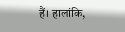हैं। हालांकि,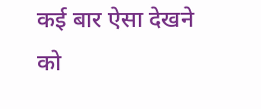कई बार ऐसा देखने को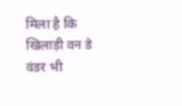मिला है कि खिलाड़ी वन डे वंडर भी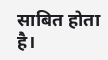साबित होता है।